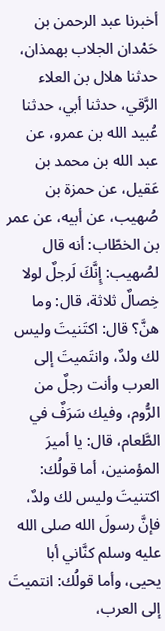أخبرنا عبد الرحمن بن حَمْدان الجلاب بهمذان، حدثنا هلال بن العلاء الرَّقي، حدثنا أبي، حدثنا عُبيد الله بن عمرو، عن عبد الله بن محمد بن عَقيل، عن حمزة بن صُهيب، عن أبيه، عن عمر بن الخطّاب: أنه قال لصُهيب: إِنَّكَ لَرجلٌ لولا خِصالٌ ثلاثة، قال: وما هنَّ؟ قال: اكتَنيتَ وليس لك ولدٌ، وانتَميتَ إلى العرب وأنت رجلٌ من الرُّوم، وفيك سَرَفٌ في الطَّعام، قال: يا أميرَ المؤمنين، أما قولُك: اكتنيتَ وليس لك ولدٌ، فإنَّ رسولَ الله صلى الله عليه وسلم كنَّاني أبا يحيى، وأما قولُك: انتميتَ إلى العرب،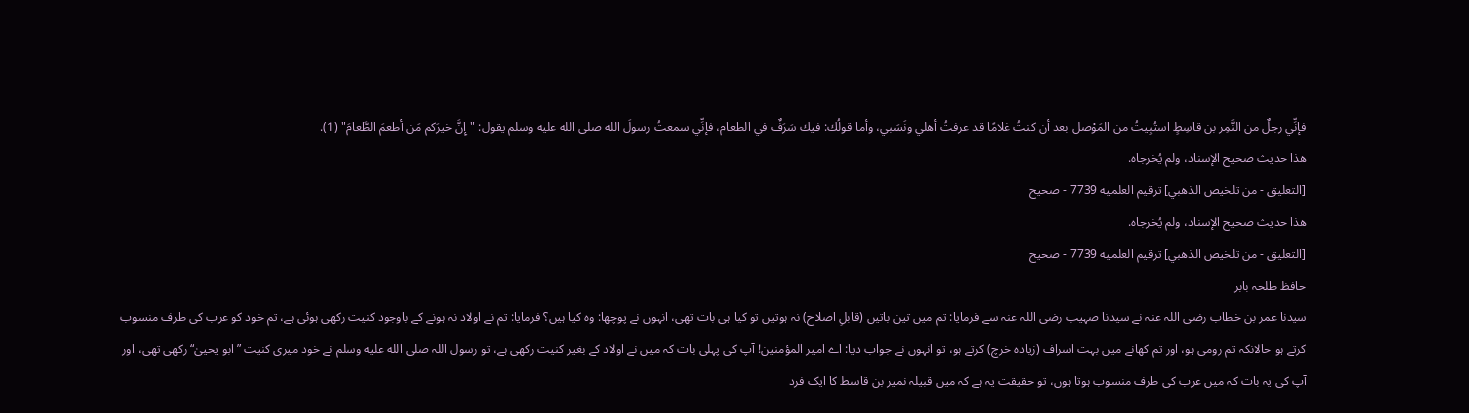فإنِّي رجلٌ من النَّمِر بن قاسِطٍ استُبِيتُ من المَوْصل بعد أن كنتُ غلامًا قد عرفتُ أهلي ونَسَبي، وأما قولُك: فيك سَرَفٌ في الطعام، فإنِّي سمعتُ رسولَ الله صلى الله عليه وسلم يقول: "إِنَّ خيرَكم مَن أطعمَ الطَّعامَ" (1).
هذا حديث صحيح الإسناد، ولم يُخرجاه.
[التعليق - من تلخيص الذهبي] ترقيم العلميه 7739 - صحيح
هذا حديث صحيح الإسناد، ولم يُخرجاه.
[التعليق - من تلخيص الذهبي] ترقيم العلميه 7739 - صحيح
حافظ طلحہ بابر
سیدنا عمر بن خطاب رضی اللہ عنہ نے سیدنا صہیب رضی اللہ عنہ سے فرمایا: تم میں تین باتیں (قابلِ اصلاح) نہ ہوتیں تو کیا ہی بات تھی، انہوں نے پوچھا: وہ کیا ہیں؟ فرمایا: تم نے اولاد نہ ہونے کے باوجود کنیت رکھی ہوئی ہے، تم خود کو عرب کی طرف منسوب کرتے ہو حالانکہ تم رومی ہو، اور تم کھانے میں بہت اسراف (زیادہ خرچ) کرتے ہو، تو انہوں نے جواب دیا: اے امیر المؤمنین! آپ کی پہلی بات کہ میں نے اولاد کے بغیر کنیت رکھی ہے، تو رسول اللہ صلى الله عليه وسلم نے خود میری کنیت ”ابو یحییٰ“ رکھی تھی، اور آپ کی یہ بات کہ میں عرب کی طرف منسوب ہوتا ہوں، تو حقیقت یہ ہے کہ میں قبیلہ نمیر بن قاسط کا ایک فرد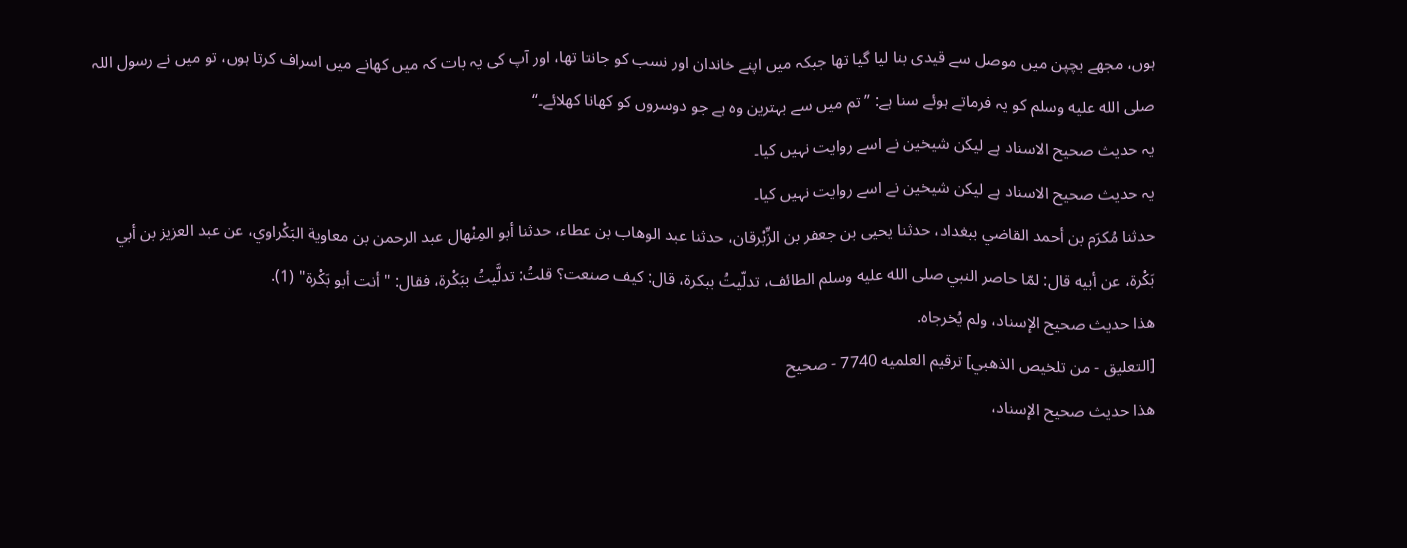ہوں، مجھے بچپن میں موصل سے قیدی بنا لیا گیا تھا جبکہ میں اپنے خاندان اور نسب کو جانتا تھا، اور آپ کی یہ بات کہ میں کھانے میں اسراف کرتا ہوں، تو میں نے رسول اللہ صلى الله عليه وسلم کو یہ فرماتے ہوئے سنا ہے: ”تم میں سے بہترین وہ ہے جو دوسروں کو کھانا کھلائے۔“
یہ حدیث صحیح الاسناد ہے لیکن شیخین نے اسے روایت نہیں کیا۔
یہ حدیث صحیح الاسناد ہے لیکن شیخین نے اسے روایت نہیں کیا۔
حدثنا مُكرَم بن أحمد القاضي ببغداد، حدثنا يحيى بن جعفر بن الزِّبْرقان، حدثنا عبد الوهاب بن عطاء، حدثنا أبو المِنْهال عبد الرحمن بن معاوية البَكْراوي، عن عبد العزيز بن أبي بَكْرة، عن أبيه قال: لمّا حاصر النبي صلى الله عليه وسلم الطائف، تدلّيتُ ببكرة، قال: كيف صنعت؟ قلتُ: تدلَّيتُ ببَكْرة، فقال: "أنت أبو بَكْرة" (1).
هذا حديث صحيح الإسناد، ولم يُخرجاه.
[التعليق - من تلخيص الذهبي] ترقيم العلميه 7740 - صحيح
هذا حديث صحيح الإسناد،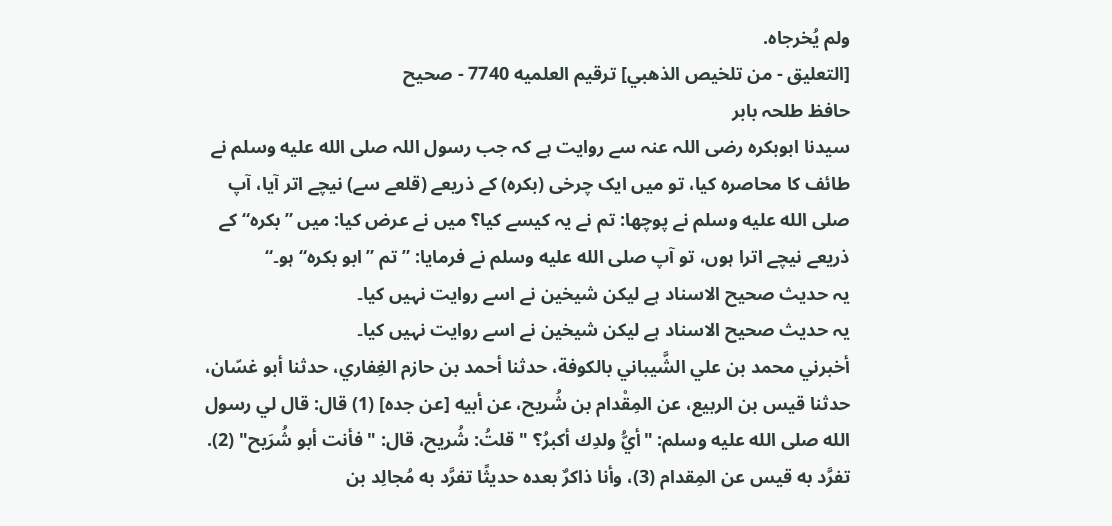ولم يُخرجاه.
[التعليق - من تلخيص الذهبي] ترقيم العلميه 7740 - صحيح
حافظ طلحہ بابر
سیدنا ابوبکرہ رضی اللہ عنہ سے روایت ہے کہ جب رسول اللہ صلى الله عليه وسلم نے طائف کا محاصرہ کیا، تو میں ایک چرخی (بکرہ) کے ذریعے (قلعے سے) نیچے اتر آیا، آپ صلى الله عليه وسلم نے پوچھا: تم نے یہ کیسے کیا؟ میں نے عرض کیا: میں ”بکرہ“ کے ذریعے نیچے اترا ہوں، تو آپ صلى الله عليه وسلم نے فرمایا: ”تم ”ابو بکرہ“ ہو۔“
یہ حدیث صحیح الاسناد ہے لیکن شیخین نے اسے روایت نہیں کیا۔
یہ حدیث صحیح الاسناد ہے لیکن شیخین نے اسے روایت نہیں کیا۔
أخبرني محمد بن علي الشَّيباني بالكوفة، حدثنا أحمد بن حازم الغِفاري، حدثنا أبو غسّان، حدثنا قيس بن الربيع، عن المِقْدام بن شُريح، عن أبيه [عن جده] (1) قال: قال لي رسول الله صلى الله عليه وسلم: "أيُّ ولدِك أكبرُ؟ " قلتُ: شُريح، قال: "فأنت أبو شُرَيح" (2). تفرَّد به قيس عن المِقدام (3)، وأنا ذاكرٌ بعده حديثًا تفرَّد به مُجالِد بن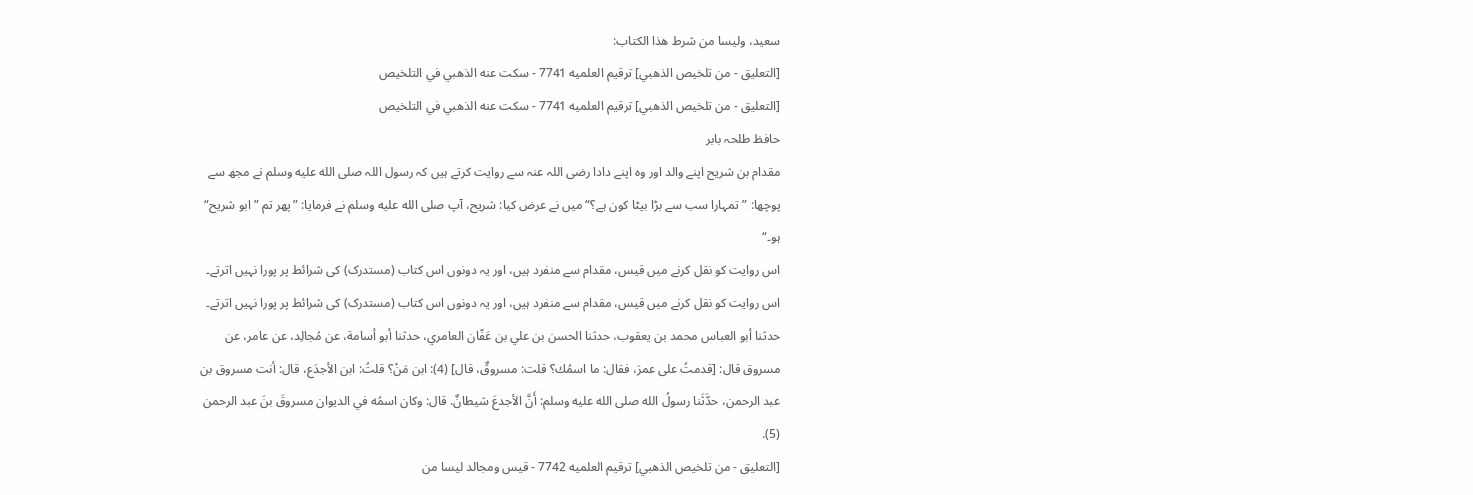سعيد، وليسا من شرط هذا الكتاب:
[التعليق - من تلخيص الذهبي] ترقيم العلميه 7741 - سكت عنه الذهبي في التلخيص
[التعليق - من تلخيص الذهبي] ترقيم العلميه 7741 - سكت عنه الذهبي في التلخيص
حافظ طلحہ بابر
مقدام بن شریح اپنے والد اور وہ اپنے دادا رضی اللہ عنہ سے روایت کرتے ہیں کہ رسول اللہ صلى الله عليه وسلم نے مجھ سے پوچھا: ”تمہارا سب سے بڑا بیٹا کون ہے؟“ میں نے عرض کیا: شریح، آپ صلى الله عليه وسلم نے فرمایا: ”پھر تم ”ابو شریح“ ہو۔“
اس روایت کو نقل کرنے میں قیس، مقدام سے منفرد ہیں، اور یہ دونوں اس کتاب (مستدرک) کی شرائط پر پورا نہیں اترتے۔
اس روایت کو نقل کرنے میں قیس، مقدام سے منفرد ہیں، اور یہ دونوں اس کتاب (مستدرک) کی شرائط پر پورا نہیں اترتے۔
حدثنا أبو العباس محمد بن يعقوب، حدثنا الحسن بن علي بن عَفّان العامري، حدثنا أبو أسامة، عن مُجالِد، عن عامر، عن مسروق قال: [قدمتُ على عمرَ، فقال: ما اسمُك؟ قلت: مسروقٌ، قال] (4): ابن مَنْ؟ قلتُ: ابن الأجدَع، قال: أنت مسروق بن عبد الرحمن، حدَّثَنا رسولُ الله صلى الله عليه وسلم: أَنَّ الأجدعَ شيطانٌ. قال: وكان اسمُه في الديوان مسروقَ بنَ عبد الرحمن (5).
[التعليق - من تلخيص الذهبي] ترقيم العلميه 7742 - قيس ومجالد ليسا من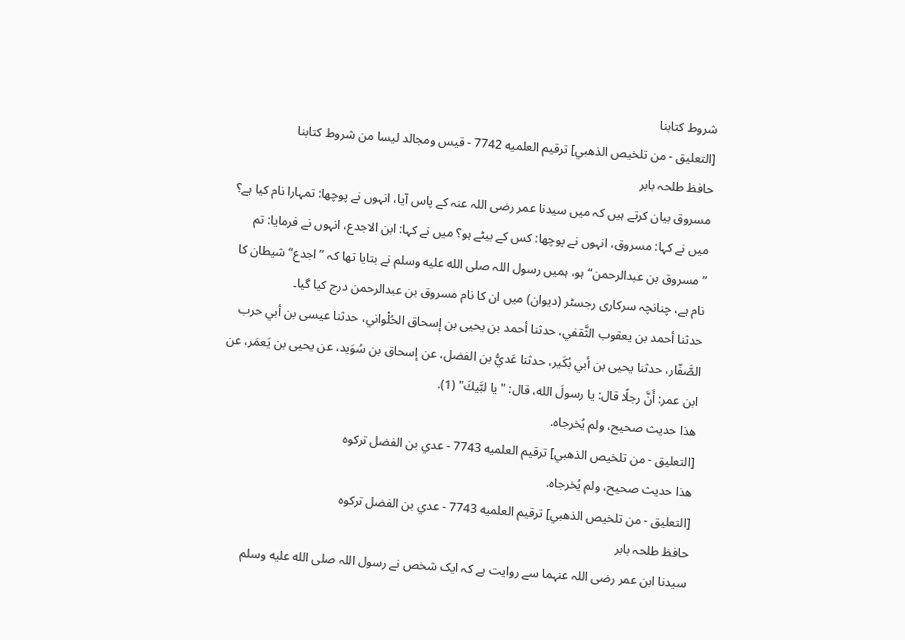شروط كتابنا
[التعليق - من تلخيص الذهبي] ترقيم العلميه 7742 - قيس ومجالد ليسا من شروط كتابنا
حافظ طلحہ بابر
مسروق بیان کرتے ہیں کہ میں سیدنا عمر رضی اللہ عنہ کے پاس آیا، انہوں نے پوچھا: تمہارا نام کیا ہے؟ میں نے کہا: مسروق، انہوں نے پوچھا: کس کے بیٹے ہو؟ میں نے کہا: ابن الاجدع، انہوں نے فرمایا: تم ”مسروق بن عبدالرحمن“ ہو، ہمیں رسول اللہ صلى الله عليه وسلم نے بتایا تھا کہ ”اجدع“ شیطان کا نام ہے، چنانچہ سرکاری رجسٹر (دیوان) میں ان کا نام مسروق بن عبدالرحمن درج کیا گیا۔
حدثنا أحمد بن يعقوب الثَّقفي، حدثنا أحمد بن يحيى بن إسحاق الحُلْواني، حدثنا عيسى بن أبي حرب الصَّفّار، حدثنا يحيى بن أبي بُكَير، حدثنا عَديُّ بن الفضل، عن إسحاق بن سُوَيد، عن يحيى بن يَعمَر، عن ابن عمر: أَنَّ رجلًا قال: يا رسولَ الله، قال: "يا لبَّيكَ" (1).
هذا حديث صحيح، ولم يُخرجاه.
[التعليق - من تلخيص الذهبي] ترقيم العلميه 7743 - عدي بن الفضل تركوه
هذا حديث صحيح، ولم يُخرجاه.
[التعليق - من تلخيص الذهبي] ترقيم العلميه 7743 - عدي بن الفضل تركوه
حافظ طلحہ بابر
سیدنا ابن عمر رضی اللہ عنہما سے روایت ہے کہ ایک شخص نے رسول اللہ صلى الله عليه وسلم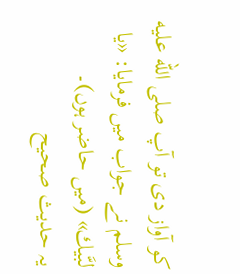کو آواز دی تو آپ صلى الله عليه وسلم نے جواب میں فرمایا: «يا لبَّيك» (میں حاضر ہوں)۔
یہ حدیث صحیح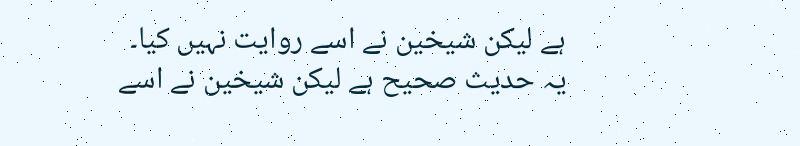ہے لیکن شیخین نے اسے روایت نہیں کیا۔
یہ حدیث صحیح ہے لیکن شیخین نے اسے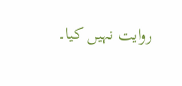روایت نہیں کیا۔